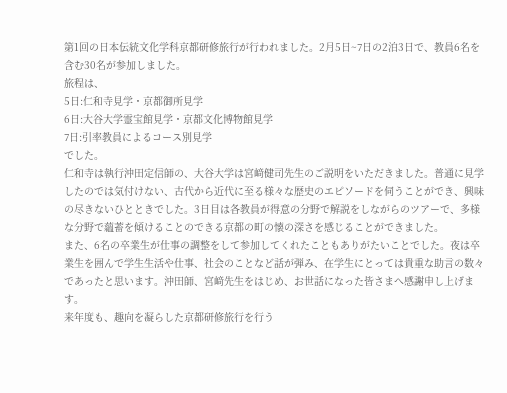第1回の日本伝統文化学科京都研修旅行が行われました。2月5日~7日の2泊3日で、教員6名を含む30名が参加しました。
旅程は、
5日:仁和寺見学・京都御所見学
6日:大谷大学霊宝館見学・京都文化博物館見学
7日:引率教員によるコース別見学
でした。
仁和寺は執行沖田定信師の、大谷大学は宮﨑健司先生のご説明をいただきました。普通に見学したのでは気付けない、古代から近代に至る様々な歴史のエピソードを伺うことができ、興味の尽きないひとときでした。3日目は各教員が得意の分野で解説をしながらのツアーで、多様な分野で蘊蓄を傾けることのできる京都の町の懐の深さを感じることができました。
また、6名の卒業生が仕事の調整をして参加してくれたこともありがたいことでした。夜は卒業生を囲んで学生生活や仕事、社会のことなど話が弾み、在学生にとっては貴重な助言の数々であったと思います。沖田師、宮﨑先生をはじめ、お世話になった皆さまへ感謝申し上げます。
来年度も、趣向を凝らした京都研修旅行を行う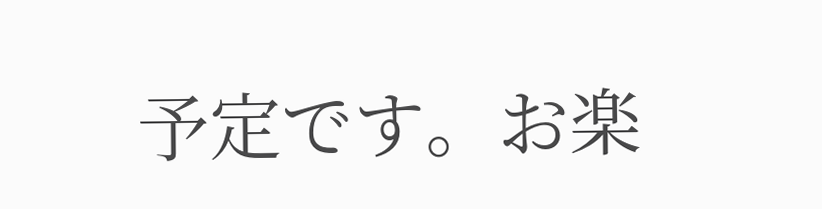予定です。お楽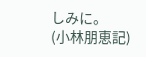しみに。
(小林朋恵記)